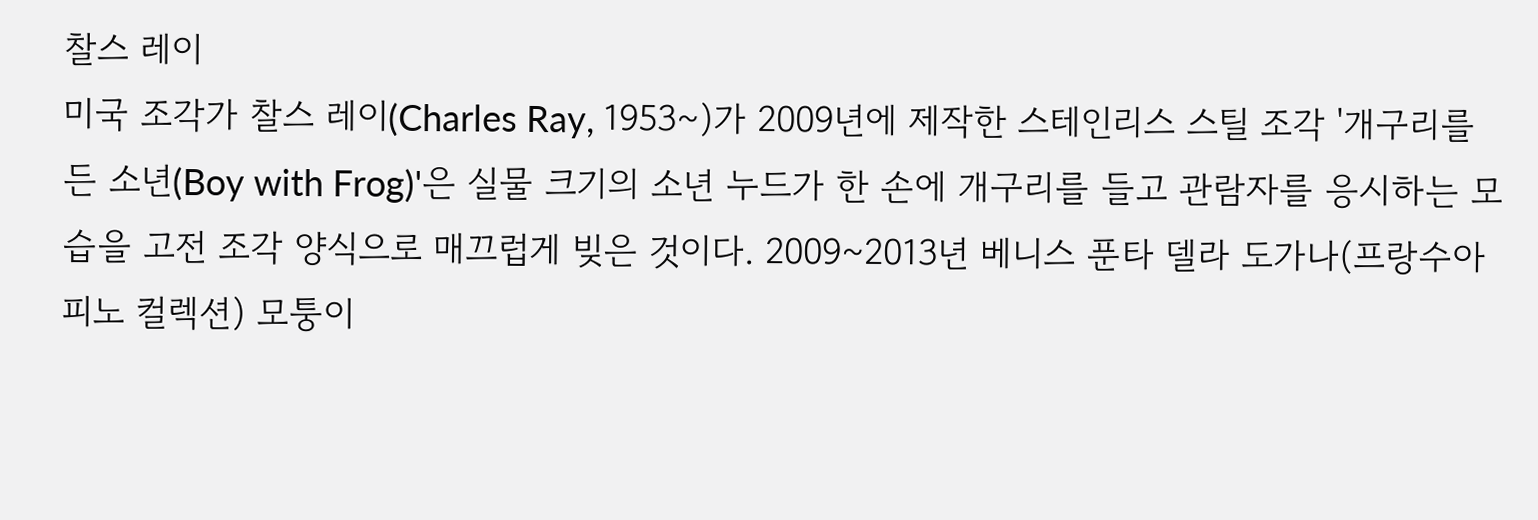찰스 레이
미국 조각가 찰스 레이(Charles Ray, 1953~)가 2009년에 제작한 스테인리스 스틸 조각 '개구리를 든 소년(Boy with Frog)'은 실물 크기의 소년 누드가 한 손에 개구리를 들고 관람자를 응시하는 모습을 고전 조각 양식으로 매끄럽게 빚은 것이다. 2009~2013년 베니스 푼타 델라 도가나(프랑수아 피노 컬렉션) 모퉁이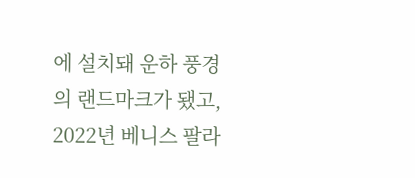에 설치돼 운하 풍경의 랜드마크가 됐고, 2022년 베니스 팔라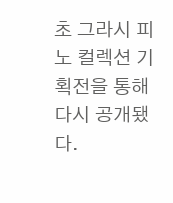초 그라시 피노 컬렉션 기획전을 통해 다시 공개됐다.